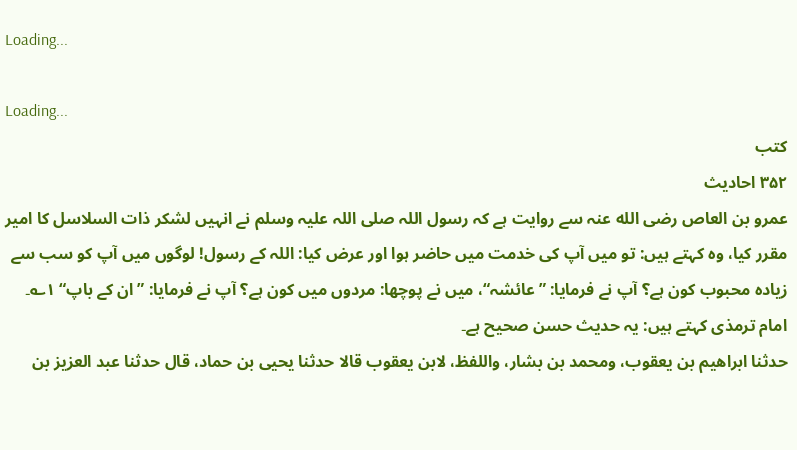Loading...

Loading...
کتب
۳۵۲ احادیث
عمرو بن العاص رضی الله عنہ سے روایت ہے کہ رسول اللہ صلی اللہ علیہ وسلم نے انہیں لشکر ذات السلاسل کا امیر مقرر کیا، وہ کہتے ہیں: تو میں آپ کی خدمت میں حاضر ہوا اور عرض کیا: اللہ کے رسول! لوگوں میں آپ کو سب سے زیادہ محبوب کون ہے؟ آپ نے فرمایا: ”عائشہ“، میں نے پوچھا: مردوں میں کون ہے؟ آپ نے فرمایا: ”ان کے باپ“ ۱؎۔ امام ترمذی کہتے ہیں: یہ حدیث حسن صحیح ہے۔
حدثنا ابراهيم بن يعقوب، ومحمد بن بشار، واللفظ، لابن يعقوب قالا حدثنا يحيى بن حماد، قال حدثنا عبد العزيز بن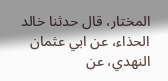المختار، قال حدثنا خالد الحذاء، عن ابي عثمان النهدي، عن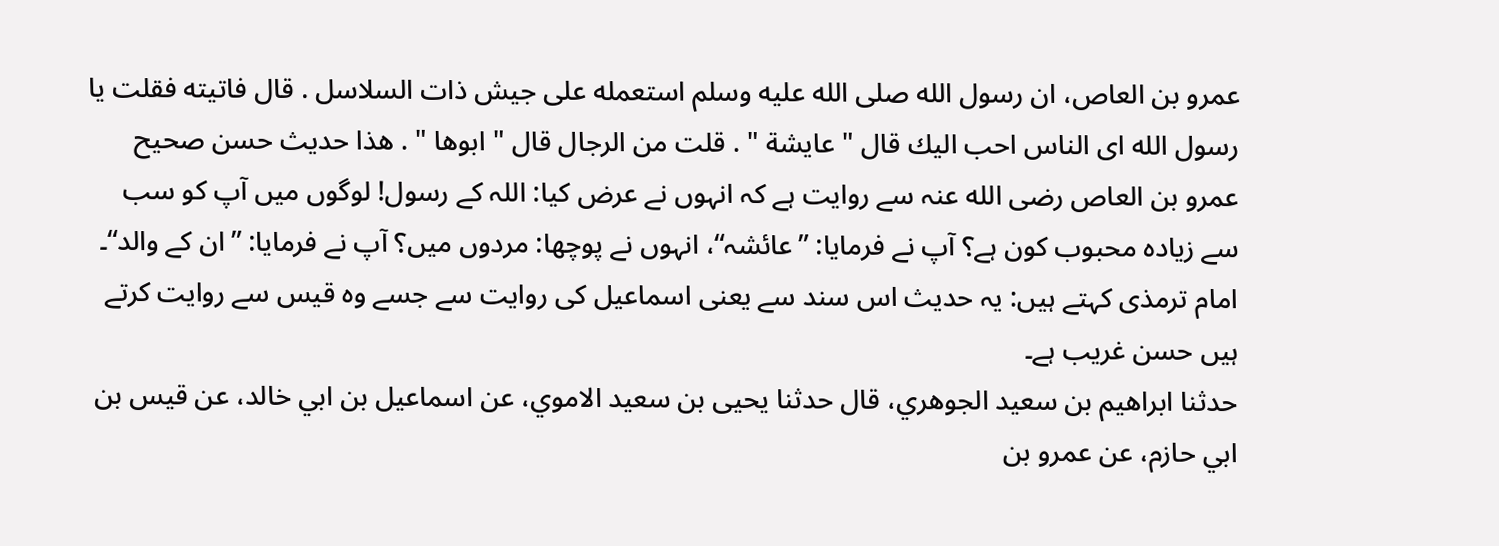عمرو بن العاص، ان رسول الله صلى الله عليه وسلم استعمله على جيش ذات السلاسل . قال فاتيته فقلت يا رسول الله اى الناس احب اليك قال " عايشة " . قلت من الرجال قال " ابوها " . هذا حديث حسن صحيح
عمرو بن العاص رضی الله عنہ سے روایت ہے کہ انہوں نے عرض کیا: اللہ کے رسول! لوگوں میں آپ کو سب سے زیادہ محبوب کون ہے؟ آپ نے فرمایا: ”عائشہ“، انہوں نے پوچھا: مردوں میں؟ آپ نے فرمایا: ”ان کے والد“۔ امام ترمذی کہتے ہیں: یہ حدیث اس سند سے یعنی اسماعیل کی روایت سے جسے وہ قیس سے روایت کرتے ہیں حسن غریب ہے۔
حدثنا ابراهيم بن سعيد الجوهري، قال حدثنا يحيى بن سعيد الاموي، عن اسماعيل بن ابي خالد، عن قيس بن ابي حازم، عن عمرو بن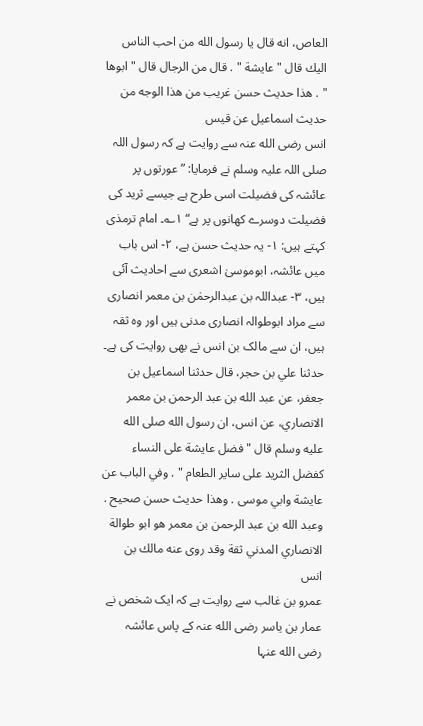العاص، انه قال يا رسول الله من احب الناس اليك قال " عايشة " . قال من الرجال قال " ابوها " . هذا حديث حسن غريب من هذا الوجه من حديث اسماعيل عن قيس
انس رضی الله عنہ سے روایت ہے کہ رسول اللہ صلی اللہ علیہ وسلم نے فرمایا: ”عورتوں پر عائشہ کی فضیلت اسی طرح ہے جیسے ثرید کی فضیلت دوسرے کھانوں پر ہے“ ۱؎۔ امام ترمذی کہتے ہیں: ۱- یہ حدیث حسن ہے، ۲- اس باب میں عائشہ، ابوموسیٰ اشعری سے احادیث آئی ہیں، ۳- عبداللہ بن عبدالرحمٰن بن معمر انصاری سے مراد ابوطوالہ انصاری مدنی ہیں اور وہ ثقہ ہیں، ان سے مالک بن انس نے بھی روایت کی ہے۔
حدثنا علي بن حجر، قال حدثنا اسماعيل بن جعفر، عن عبد الله بن عبد الرحمن بن معمر الانصاري، عن انس، ان رسول الله صلى الله عليه وسلم قال " فضل عايشة على النساء كفضل الثريد على ساير الطعام " . وفي الباب عن عايشة وابي موسى . وهذا حديث حسن صحيح . وعبد الله بن عبد الرحمن بن معمر هو ابو طوالة الانصاري المدني ثقة وقد روى عنه مالك بن انس
عمرو بن غالب سے روایت ہے کہ ایک شخص نے عمار بن یاسر رضی الله عنہ کے پاس عائشہ رضی الله عنہا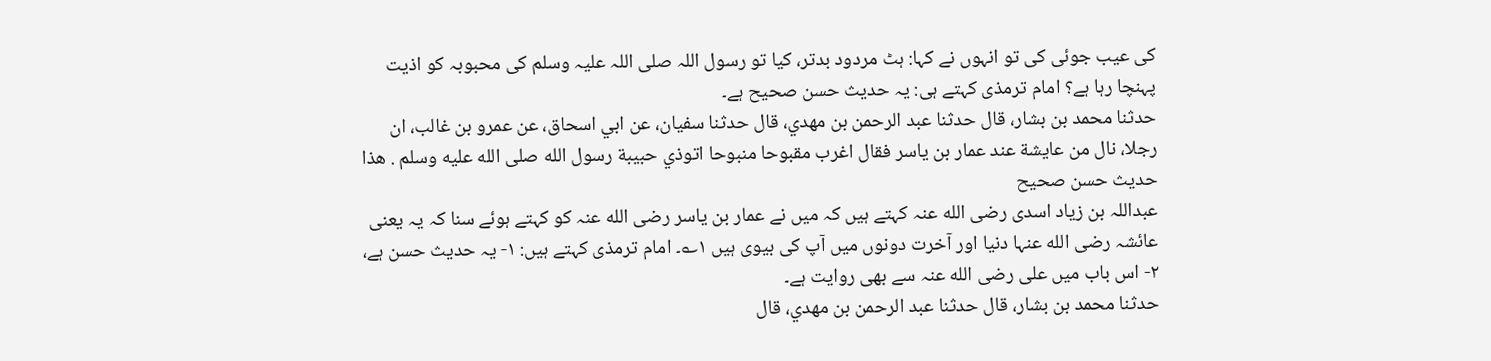کی عیب جوئی کی تو انہوں نے کہا: ہٹ مردود بدتر، کیا تو رسول اللہ صلی اللہ علیہ وسلم کی محبوبہ کو اذیت پہنچا رہا ہے؟ امام ترمذی کہتے ہی: یہ حدیث حسن صحیح ہے۔
حدثنا محمد بن بشار، قال حدثنا عبد الرحمن بن مهدي، قال حدثنا سفيان، عن ابي اسحاق، عن عمرو بن غالب، ان رجلا، نال من عايشة عند عمار بن ياسر فقال اغرب مقبوحا منبوحا اتوذي حبيبة رسول الله صلى الله عليه وسلم . هذا حديث حسن صحيح
عبداللہ بن زیاد اسدی رضی الله عنہ کہتے ہیں کہ میں نے عمار بن یاسر رضی الله عنہ کو کہتے ہوئے سنا کہ یہ یعنی عائشہ رضی الله عنہا دنیا اور آخرت دونوں میں آپ کی بیوی ہیں ۱؎۔ امام ترمذی کہتے ہیں: ۱- یہ حدیث حسن ہے، ۲- اس باب میں علی رضی الله عنہ سے بھی روایت ہے۔
حدثنا محمد بن بشار، قال حدثنا عبد الرحمن بن مهدي، قال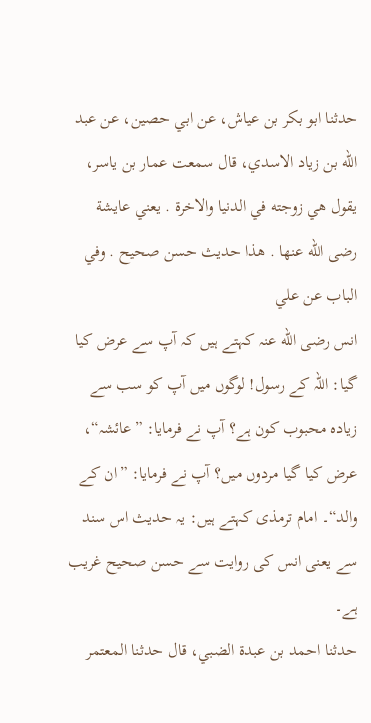حدثنا ابو بكر بن عياش، عن ابي حصين، عن عبد الله بن زياد الاسدي، قال سمعت عمار بن ياسر، يقول هي زوجته في الدنيا والاخرة . يعني عايشة رضى الله عنها . هذا حديث حسن صحيح . وفي الباب عن علي
انس رضی الله عنہ کہتے ہیں کہ آپ سے عرض کیا گیا: اللہ کے رسول! لوگوں میں آپ کو سب سے زیادہ محبوب کون ہے؟ آپ نے فرمایا: ”عائشہ“، عرض کیا گیا مردوں میں؟ آپ نے فرمایا: ”ان کے والد“۔ امام ترمذی کہتے ہیں: یہ حدیث اس سند سے یعنی انس کی روایت سے حسن صحیح غریب ہے۔
حدثنا احمد بن عبدة الضبي، قال حدثنا المعتمر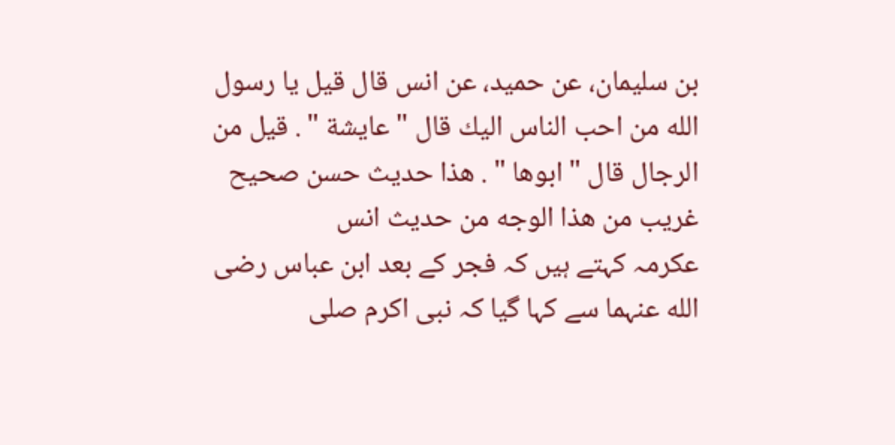بن سليمان، عن حميد، عن انس قال قيل يا رسول الله من احب الناس اليك قال " عايشة " . قيل من الرجال قال " ابوها " . هذا حديث حسن صحيح غريب من هذا الوجه من حديث انس
عکرمہ کہتے ہیں کہ فجر کے بعد ابن عباس رضی الله عنہما سے کہا گیا کہ نبی اکرم صلی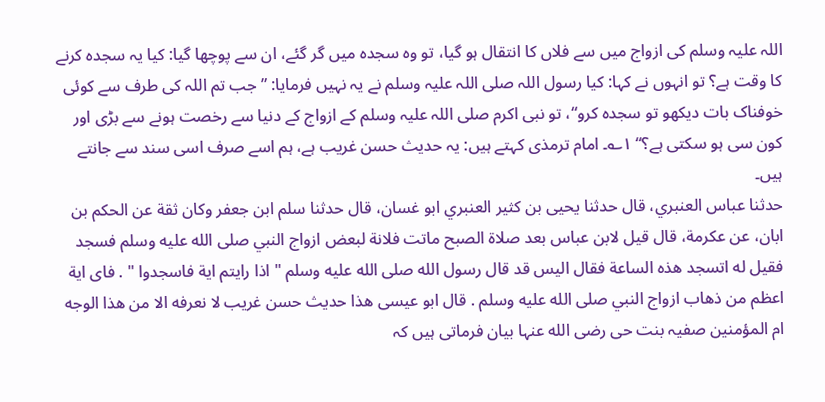اللہ علیہ وسلم کی ازواج میں سے فلاں کا انتقال ہو گیا، تو وہ سجدہ میں گر گئے، ان سے پوچھا گیا: کیا یہ سجدہ کرنے کا وقت ہے؟ تو انہوں نے کہا: کیا رسول اللہ صلی اللہ علیہ وسلم نے یہ نہیں فرمایا: ”جب تم اللہ کی طرف سے کوئی خوفناک بات دیکھو تو سجدہ کرو“، تو نبی اکرم صلی اللہ علیہ وسلم کے ازواج کے دنیا سے رخصت ہونے سے بڑی اور کون سی ہو سکتی ہے؟“ ۱؎۔ امام ترمذی کہتے ہیں: یہ حدیث حسن غریب ہے، ہم اسے صرف اسی سند سے جانتے ہیں۔
حدثنا عباس العنبري، قال حدثنا يحيى بن كثير العنبري ابو غسان، قال حدثنا سلم ابن جعفر وكان ثقة عن الحكم بن ابان، عن عكرمة، قال قيل لابن عباس بعد صلاة الصبح ماتت فلانة لبعض ازواج النبي صلى الله عليه وسلم فسجد فقيل له اتسجد هذه الساعة فقال اليس قد قال رسول الله صلى الله عليه وسلم " اذا رايتم اية فاسجدوا " . فاى اية اعظم من ذهاب ازواج النبي صلى الله عليه وسلم . قال ابو عيسى هذا حديث حسن غريب لا نعرفه الا من هذا الوجه
ام المؤمنین صفیہ بنت حی رضی الله عنہا بیان فرماتی ہیں کہ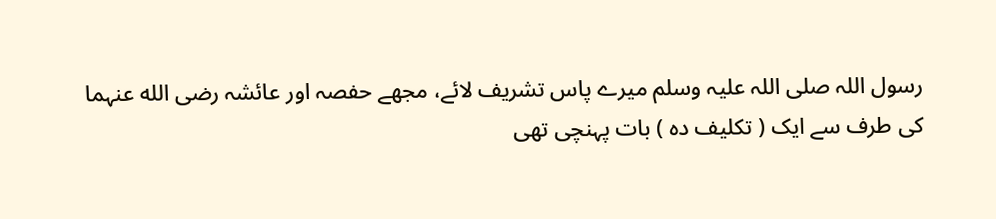رسول اللہ صلی اللہ علیہ وسلم میرے پاس تشریف لائے، مجھے حفصہ اور عائشہ رضی الله عنہما کی طرف سے ایک ( تکلیف دہ ) بات پہنچی تھی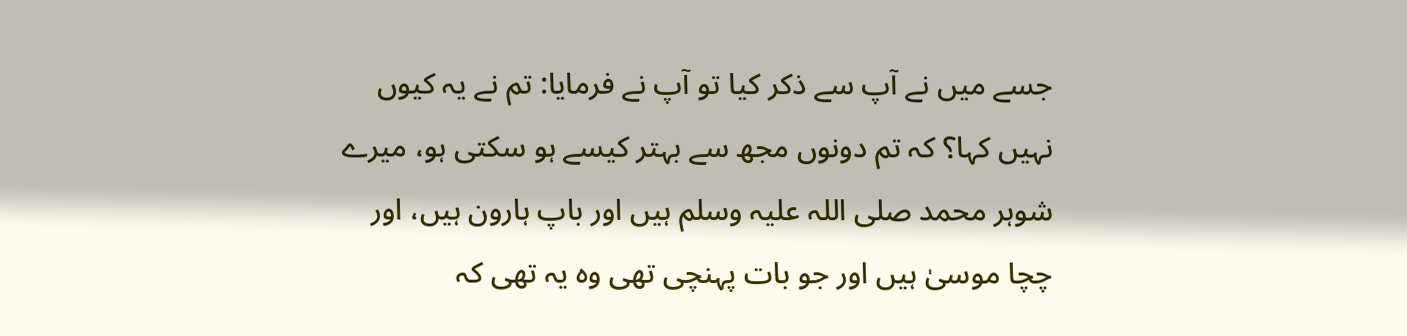جسے میں نے آپ سے ذکر کیا تو آپ نے فرمایا: تم نے یہ کیوں نہیں کہا؟ کہ تم دونوں مجھ سے بہتر کیسے ہو سکتی ہو، میرے شوہر محمد صلی اللہ علیہ وسلم ہیں اور باپ ہارون ہیں، اور چچا موسیٰ ہیں اور جو بات پہنچی تھی وہ یہ تھی کہ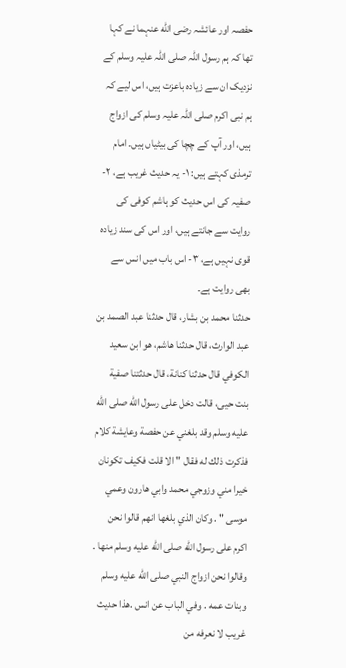حفصہ اور عائشہ رضی الله عنہما نے کہا تھا کہ ہم رسول اللہ صلی اللہ علیہ وسلم کے نزدیک ان سے زیادہ باعزت ہیں، اس لیے کہ ہم نبی اکرم صلی اللہ علیہ وسلم کی ازواج ہیں، اور آپ کے چچا کی بیٹیاں ہیں۔ امام ترمذی کہتے ہیں: ۱- یہ حدیث غریب ہے، ۲- صفیہ کی اس حدیث کو ہاشم کوفی کی روایت سے جانتے ہیں، اور اس کی سند زیادہ قوی نہیں ہے، ۳- اس باب میں انس سے بھی روایت ہے۔
حدثنا محمد بن بشار، قال حدثنا عبد الصمد بن عبد الوارث، قال حدثنا هاشم، هو ابن سعيد الكوفي قال حدثنا كنانة، قال حدثتنا صفية بنت حيى، قالت دخل على رسول الله صلى الله عليه وسلم وقد بلغني عن حفصة وعايشة كلام فذكرت ذلك له فقال " الا قلت فكيف تكونان خيرا مني وزوجي محمد وابي هارون وعمي موسى " . وكان الذي بلغها انهم قالوا نحن اكرم على رسول الله صلى الله عليه وسلم منها . وقالوا نحن ازواج النبي صلى الله عليه وسلم وبنات عمه . وفي الباب عن انس .هذا حديث غريب لا نعرفه من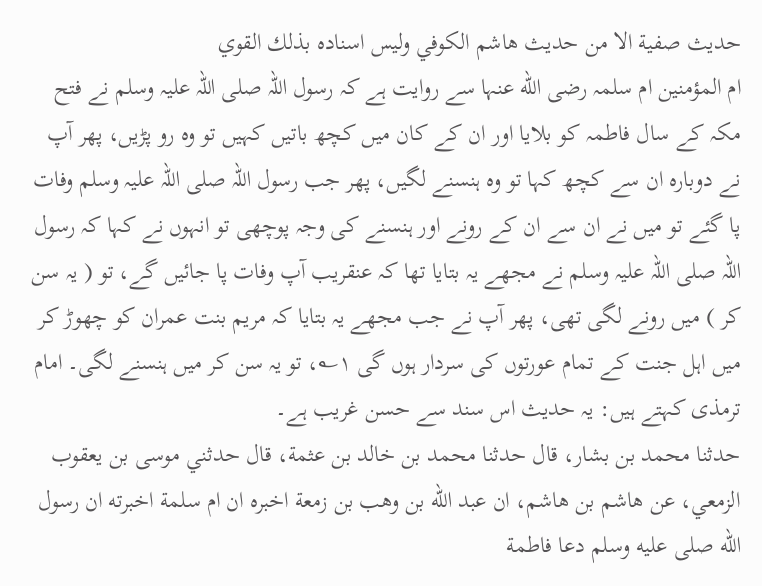حديث صفية الا من حديث هاشم الكوفي وليس اسناده بذلك القوي
ام المؤمنین ام سلمہ رضی الله عنہا سے روایت ہے کہ رسول اللہ صلی اللہ علیہ وسلم نے فتح مکہ کے سال فاطمہ کو بلایا اور ان کے کان میں کچھ باتیں کہیں تو وہ رو پڑیں، پھر آپ نے دوبارہ ان سے کچھ کہا تو وہ ہنسنے لگیں، پھر جب رسول اللہ صلی اللہ علیہ وسلم وفات پا گئے تو میں نے ان سے ان کے رونے اور ہنسنے کی وجہ پوچھی تو انہوں نے کہا کہ رسول اللہ صلی اللہ علیہ وسلم نے مجھے یہ بتایا تھا کہ عنقریب آپ وفات پا جائیں گے، تو ( یہ سن کر ) میں رونے لگی تھی، پھر آپ نے جب مجھے یہ بتایا کہ مریم بنت عمران کو چھوڑ کر میں اہل جنت کے تمام عورتوں کی سردار ہوں گی ۱؎، تو یہ سن کر میں ہنسنے لگی۔ امام ترمذی کہتے ہیں: یہ حدیث اس سند سے حسن غریب ہے۔
حدثنا محمد بن بشار، قال حدثنا محمد بن خالد بن عثمة، قال حدثني موسى بن يعقوب الزمعي، عن هاشم بن هاشم، ان عبد الله بن وهب بن زمعة اخبره ان ام سلمة اخبرته ان رسول الله صلى عليه وسلم دعا فاطمة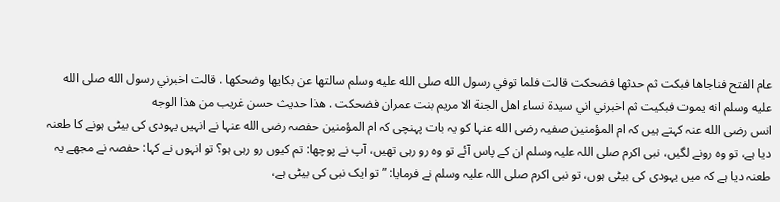عام الفتح فناجاها فبكت ثم حدثها فضحكت قالت فلما توفي رسول الله صلى الله عليه وسلم سالتها عن بكايها وضحكها . قالت اخبرني رسول الله صلى الله عليه وسلم انه يموت فبكيت ثم اخبرني اني سيدة نساء اهل الجنة الا مريم بنت عمران فضحكت . هذا حديث حسن غريب من هذا الوجه
انس رضی الله عنہ کہتے ہیں کہ ام المؤمنین صفیہ رضی الله عنہا کو یہ بات پہنچی کہ ام المؤمنین حفصہ رضی الله عنہا نے انہیں یہودی کی بیٹی ہونے کا طعنہ دیا ہے، تو وہ رونے لگیں، نبی اکرم صلی اللہ علیہ وسلم ان کے پاس آئے تو وہ رو رہی تھیں، آپ نے پوچھا: تم کیوں رو رہی ہو؟ تو انہوں نے کہا: حفصہ نے مجھے یہ طعنہ دیا ہے کہ میں یہودی کی بیٹی ہوں، تو نبی اکرم صلی اللہ علیہ وسلم نے فرمایا: ”تو ایک نبی کی بیٹی ہے،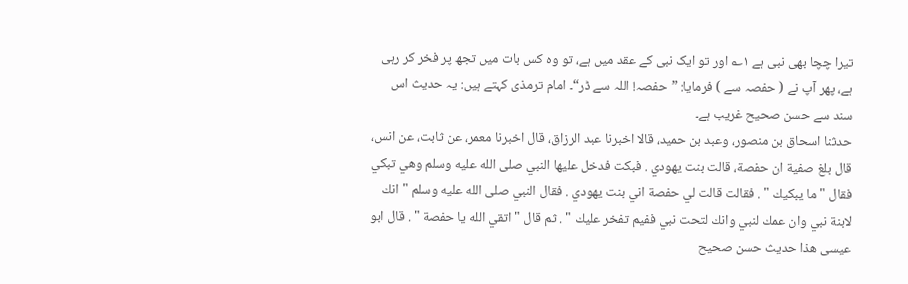تیرا چچا بھی نبی ہے ۱؎ اور تو ایک نبی کے عقد میں ہے، تو وہ کس بات میں تجھ پر فخر کر رہی ہے، پھر آپ نے ( حفصہ سے ) فرمایا: ”حفصہ! اللہ سے ڈر“۔ امام ترمذی کہتے ہیں: یہ حدیث اس سند سے حسن صحیح غریب ہے۔
حدثنا اسحاق بن منصور، وعبد بن حميد، قالا اخبرنا عبد الرزاق، قال اخبرنا معمر، عن ثابت، عن انس، قال بلغ صفية ان حفصة، قالت بنت يهودي . فبكت فدخل عليها النبي صلى الله عليه وسلم وهي تبكي فقال " ما يبكيك " . فقالت قالت لي حفصة اني بنت يهودي . فقال النبي صلى الله عليه وسلم " انك لابنة نبي وان عمك لنبي وانك لتحت نبي ففيم تفخر عليك " . ثم قال " اتقي الله يا حفصة " . قال ابو عيسى هذا حديث حسن صحيح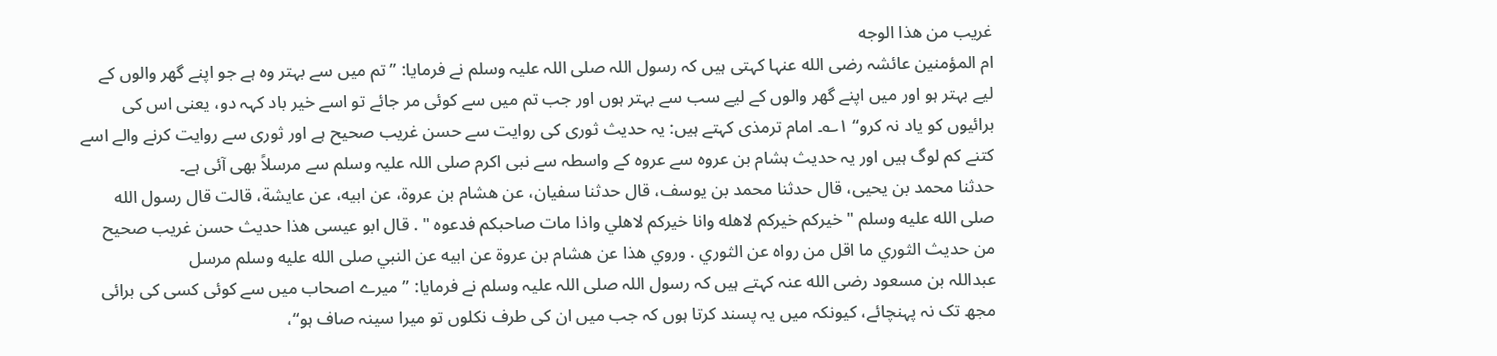غريب من هذا الوجه
ام المؤمنین عائشہ رضی الله عنہا کہتی ہیں کہ رسول اللہ صلی اللہ علیہ وسلم نے فرمایا: ”تم میں سے بہتر وہ ہے جو اپنے گھر والوں کے لیے بہتر ہو اور میں اپنے گھر والوں کے لیے سب سے بہتر ہوں اور جب تم میں سے کوئی مر جائے تو اسے خیر باد کہہ دو، یعنی اس کی برائیوں کو یاد نہ کرو“ ۱؎۔ امام ترمذی کہتے ہیں: یہ حدیث ثوری کی روایت سے حسن غریب صحیح ہے اور ثوری سے روایت کرنے والے اسے کتنے کم لوگ ہیں اور یہ حدیث ہشام بن عروہ سے عروہ کے واسطہ سے نبی اکرم صلی اللہ علیہ وسلم سے مرسلاً بھی آئی ہے۔
حدثنا محمد بن يحيى، قال حدثنا محمد بن يوسف، قال حدثنا سفيان، عن هشام بن عروة، عن ابيه، عن عايشة، قالت قال رسول الله صلى الله عليه وسلم " خيركم خيركم لاهله وانا خيركم لاهلي واذا مات صاحبكم فدعوه " . قال ابو عيسى هذا حديث حسن غريب صحيح من حديث الثوري ما اقل من رواه عن الثوري . وروي هذا عن هشام بن عروة عن ابيه عن النبي صلى الله عليه وسلم مرسل
عبداللہ بن مسعود رضی الله عنہ کہتے ہیں کہ رسول اللہ صلی اللہ علیہ وسلم نے فرمایا: ”میرے اصحاب میں سے کوئی کسی کی برائی مجھ تک نہ پہنچائے، کیونکہ میں یہ پسند کرتا ہوں کہ جب میں ان کی طرف نکلوں تو میرا سینہ صاف ہو“،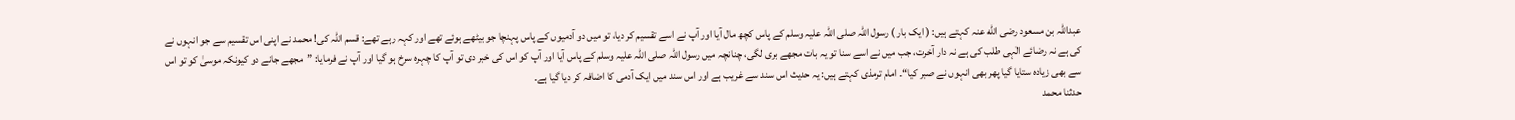عبداللہ بن مسعود رضی الله عنہ کہتے ہیں: ( ایک بار ) رسول اللہ صلی اللہ علیہ وسلم کے پاس کچھ مال آیا اور آپ نے اسے تقسیم کر دیا، تو میں دو آدمیوں کے پاس پہنچا جو بیٹھے ہوئے تھے اور کہہ رہے تھے: قسم اللہ کی! محمد نے اپنی اس تقسیم سے جو انہوں نے کی ہے نہ رضائے الٰہی طلب کی ہے نہ دار آخرت، جب میں نے اسے سنا تو یہ بات مجھے بری لگی، چنانچہ میں رسول اللہ صلی اللہ علیہ وسلم کے پاس آیا اور آپ کو اس کی خبر دی تو آپ کا چہرہ سرخ ہو گیا اور آپ نے فرمایا: ”مجھے جانے دو کیونکہ موسیٰ کو تو اس سے بھی زیادہ ستایا گیا پھر بھی انہوں نے صبر کیا“۔ امام ترمذی کہتے ہیں: یہ حدیث اس سند سے غریب ہے اور اس سند میں ایک آدمی کا اضافہ کر دیا گیا ہے۔
حدثنا محمد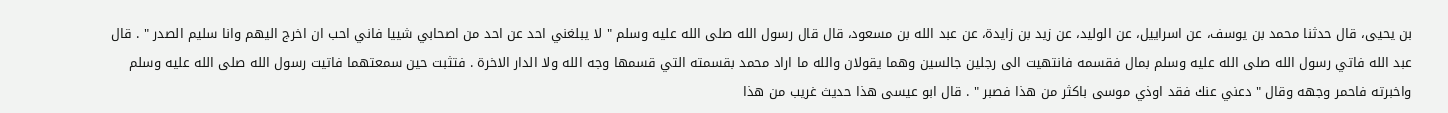بن يحيى، قال حدثنا محمد بن يوسف، عن اسراييل، عن الوليد، عن زيد بن زايدة، عن عبد الله بن مسعود، قال قال رسول الله صلى الله عليه وسلم " لا يبلغني احد عن احد من اصحابي شييا فاني احب ان اخرج اليهم وانا سليم الصدر " . قال عبد الله فاتي رسول الله صلى الله عليه وسلم بمال فقسمه فانتهيت الى رجلين جالسين وهما يقولان والله ما اراد محمد بقسمته التي قسمها وجه الله ولا الدار الاخرة . فتثبت حين سمعتهما فاتيت رسول الله صلى الله عليه وسلم واخبرته فاحمر وجهه وقال " دعني عنك فقد اوذي موسى باكثر من هذا فصبر " . قال ابو عيسى هذا حديث غريب من هذا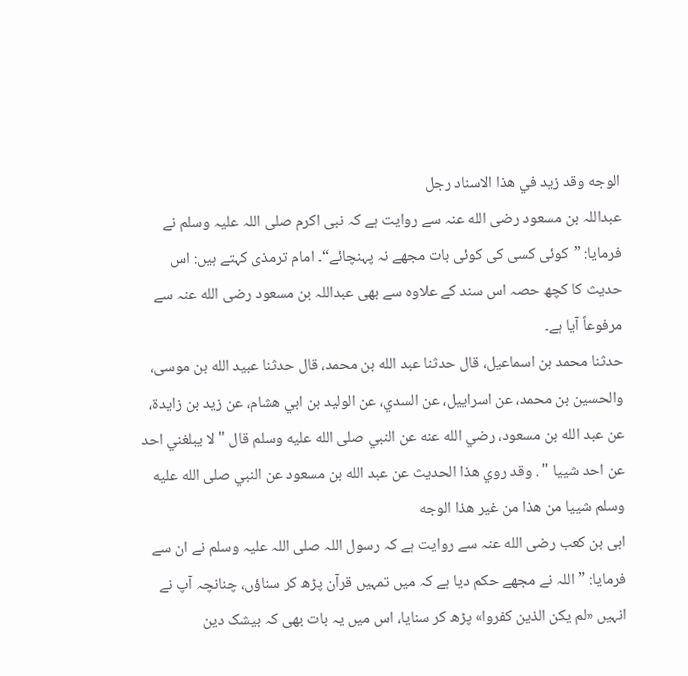الوجه وقد زيد في هذا الاسناد رجل
عبداللہ بن مسعود رضی الله عنہ سے روایت ہے کہ نبی اکرم صلی اللہ علیہ وسلم نے فرمایا: ”کوئی کسی کی کوئی بات مجھے نہ پہنچائے“۔ امام ترمذی کہتے ہیں: اس حدیث کا کچھ حصہ اس سند کے علاوہ سے بھی عبداللہ بن مسعود رضی الله عنہ سے مرفوعاً آیا ہے۔
حدثنا محمد بن اسماعيل، قال حدثنا عبد الله بن محمد، قال حدثنا عبيد الله بن موسى، والحسين بن محمد، عن اسراييل، عن السدي، عن الوليد بن ابي هشام، عن زيد بن زايدة، عن عبد الله بن مسعود، رضي الله عنه عن النبي صلى الله عليه وسلم قال " لا يبلغني احد عن احد شييا " . وقد روي هذا الحديث عن عبد الله بن مسعود عن النبي صلى الله عليه وسلم شييا من هذا من غير هذا الوجه
ابی بن کعب رضی الله عنہ سے روایت ہے کہ رسول اللہ صلی اللہ علیہ وسلم نے ان سے فرمایا: ”اللہ نے مجھے حکم دیا ہے کہ میں تمہیں قرآن پڑھ کر سناؤں، چنانچہ آپ نے انہیں «لم يكن الذين كفروا» پڑھ کر سنایا، اس میں یہ بات بھی کہ بیشک دین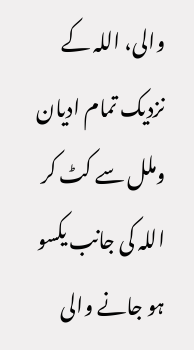والی، اللہ کے نزدیک تمام ادیان وملل سے کٹ کر اللہ کی جانب یکسو ہو جانے والی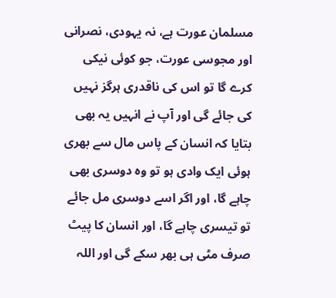مسلمان عورت ہے، نہ یہودی، نصرانی اور مجوسی عورت، جو کوئی نیکی کرے گا تو اس کی ناقدری ہرگز نہیں کی جائے گی اور آپ نے انہیں یہ بھی بتایا کہ انسان کے پاس مال سے بھری ہوئی ایک وادی ہو تو وہ دوسری بھی چاہے گا، اور اگر اسے دوسری مل جائے تو تیسری چاہے گا، اور انسان کا پیٹ صرف مٹی ہی بھر سکے گی اور اللہ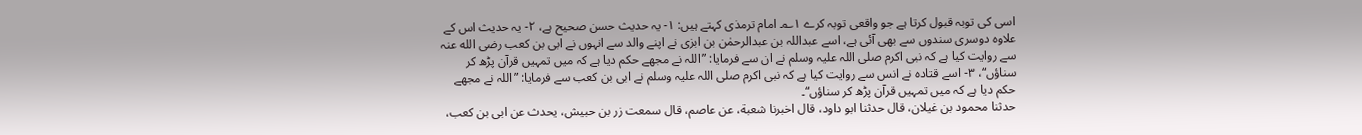اسی کی توبہ قبول کرتا ہے جو واقعی توبہ کرے ۱؎۔ امام ترمذی کہتے ہیں: ۱- یہ حدیث حسن صحیح ہے، ۲- یہ حدیث اس کے علاوہ دوسری سندوں سے بھی آئی ہے، اسے عبداللہ بن عبدالرحمٰن بن ابزی نے اپنے والد سے انہوں نے ابی بن کعب رضی الله عنہ سے روایت کیا ہے کہ نبی اکرم صلی اللہ علیہ وسلم نے ان سے فرمایا: ”اللہ نے مجھے حکم دیا ہے کہ میں تمہیں قرآن پڑھ کر سناؤں“، ۳- اسے قتادہ نے انس سے روایت کیا ہے کہ نبی اکرم صلی اللہ علیہ وسلم نے ابی بن کعب سے فرمایا: ”اللہ نے مجھے حکم دیا ہے کہ میں تمہیں قرآن پڑھ کر سناؤں“۔
حدثنا محمود بن غيلان، قال حدثنا ابو داود، قال اخبرنا شعبة، عن عاصم، قال سمعت زر بن حبيش، يحدث عن ابى بن كعب،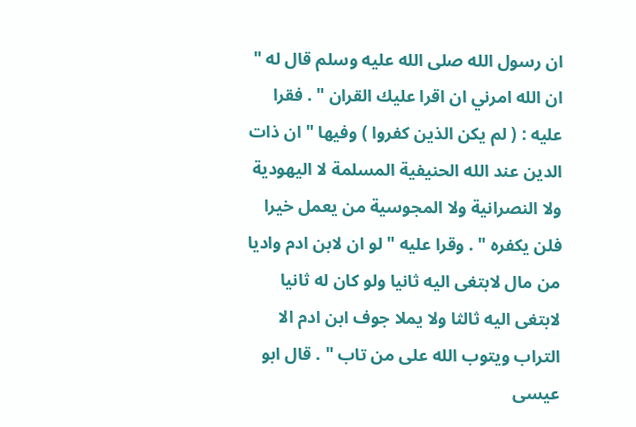ان رسول الله صلى الله عليه وسلم قال له " ان الله امرني ان اقرا عليك القران " . فقرا عليه : ( لم يكن الذين كفروا ) وفيها " ان ذات الدين عند الله الحنيفية المسلمة لا اليهودية ولا النصرانية ولا المجوسية من يعمل خيرا فلن يكفره " . وقرا عليه " لو ان لابن ادم واديا من مال لابتغى اليه ثانيا ولو كان له ثانيا لابتغى اليه ثالثا ولا يملا جوف ابن ادم الا التراب ويتوب الله على من تاب " . قال ابو عيسى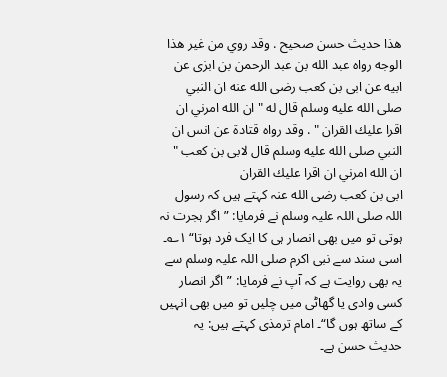هذا حديث حسن صحيح . وقد روي من غير هذا الوجه رواه عبد الله بن عبد الرحمن بن ابزى عن ابيه عن ابى بن كعب رضى الله عنه ان النبي صلى الله عليه وسلم قال له " ان الله امرني ان اقرا عليك القران " . وقد رواه قتادة عن انس ان النبي صلى الله عليه وسلم قال لابى بن كعب " ان الله امرني ان اقرا عليك القران
ابی بن کعب رضی الله عنہ کہتے ہیں کہ رسول اللہ صلی اللہ علیہ وسلم نے فرمایا: ”اگر ہجرت نہ ہوتی تو میں بھی انصار ہی کا ایک فرد ہوتا“ ۱؎۔ اسی سند سے نبی اکرم صلی اللہ علیہ وسلم سے یہ بھی روایت ہے کہ آپ نے فرمایا: ”اگر انصار کسی وادی یا گھاٹی میں چلیں تو میں بھی انہیں کے ساتھ ہوں گا“۔ امام ترمذی کہتے ہیں: یہ حدیث حسن ہے۔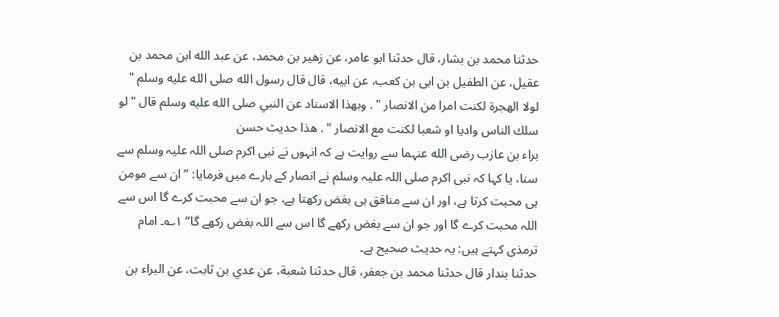حدثنا محمد بن بشار، قال حدثنا ابو عامر، عن زهير بن محمد، عن عبد الله ابن محمد بن عقيل، عن الطفيل بن ابى بن كعب، عن ابيه، قال قال رسول الله صلى الله عليه وسلم " لولا الهجرة لكنت امرا من الانصار " . وبهذا الاسناد عن النبي صلى الله عليه وسلم قال " لو سلك الناس واديا او شعبا لكنت مع الانصار " . هذا حديث حسن
براء بن عازب رضی الله عنہما سے روایت ہے کہ انہوں نے نبی اکرم صلی اللہ علیہ وسلم سے سنا، یا کہا کہ نبی اکرم صلی اللہ علیہ وسلم نے انصار کے بارے میں فرمایا: ”ان سے مومن ہی محبت کرتا ہے، اور ان سے منافق ہی بغض رکھتا ہے، جو ان سے محبت کرے گا اس سے اللہ محبت کرے گا اور جو ان سے بغض رکھے گا اس سے اللہ بغض رکھے گا“ ۱؎۔ امام ترمذی کہتے ہیں: یہ حدیث صحیح ہے۔
حدثنا بندار قال حدثنا محمد بن جعفر، قال حدثنا شعبة، عن عدي بن ثابت، عن البراء بن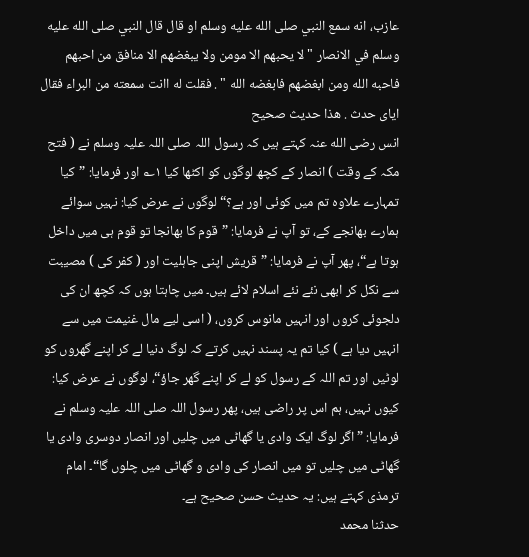عازب، انه سمع النبي صلى الله عليه وسلم او قال قال النبي صلى الله عليه وسلم في الانصار " لا يحبهم الا مومن ولا يبغضهم الا منافق من احبهم فاحبه الله ومن ابغضهم فابغضه الله " . فقلت له اانت سمعته من البراء فقال اياى حدث . هذا حديث صحيح
انس رضی الله عنہ کہتے ہیں کہ رسول اللہ صلی اللہ علیہ وسلم نے ( فتح مکہ کے وقت ) انصار کے کچھ لوگوں کو اکٹھا کیا ۱؎ اور فرمایا: ”کیا تمہارے علاوہ تم میں کوئی اور ہے؟“ لوگوں نے عرض کیا: نہیں سوائے ہمارے بھانجے کے، تو آپ نے فرمایا: ”قوم کا بھانجا تو قوم ہی میں داخل ہوتا ہے“، پھر آپ نے فرمایا: ”قریش اپنی جاہلیت اور ( کفر کی ) مصیبت سے نکل کر ابھی نئے نئے اسلام لائے ہیں۔ میں چاہتا ہوں کہ کچھ ان کی دلجوئی کروں اور انہیں مانوس کروں، ( اسی لیے مال غنیمت میں سے انہیں دیا ہے ) کیا تم یہ پسند نہیں کرتے کہ لوگ دنیا لے کر اپنے گھروں کو لوٹیں اور تم اللہ کے رسول کو لے کر اپنے گھر جاؤ“، لوگوں نے عرض کیا: کیوں نہیں، ہم اس پر راضی ہیں، پھر رسول اللہ صلی اللہ علیہ وسلم نے فرمایا: ”اگر لوگ ایک وادی یا گھاٹی میں چلیں اور انصار دوسری وادی یا گھاٹی میں چلیں تو میں انصار کی وادی و گھاٹی میں چلوں گا“۔ امام ترمذی کہتے ہیں: یہ حدیث حسن صحیح ہے۔
حدثنا محمد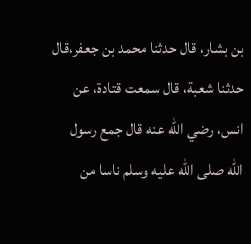بن بشار، قال حدثنا محمد بن جعفر،قال حدثنا شعبة، قال سمعت قتادة، عن انس، رضي الله عنه قال جمع رسول الله صلى الله عليه وسلم ناسا من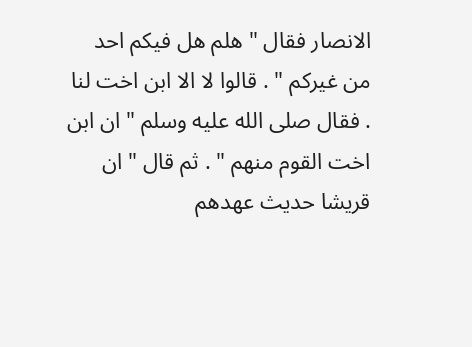الانصار فقال " هلم هل فيكم احد من غيركم " . قالوا لا الا ابن اخت لنا . فقال صلى الله عليه وسلم " ان ابن اخت القوم منهم " . ثم قال " ان قريشا حديث عهدهم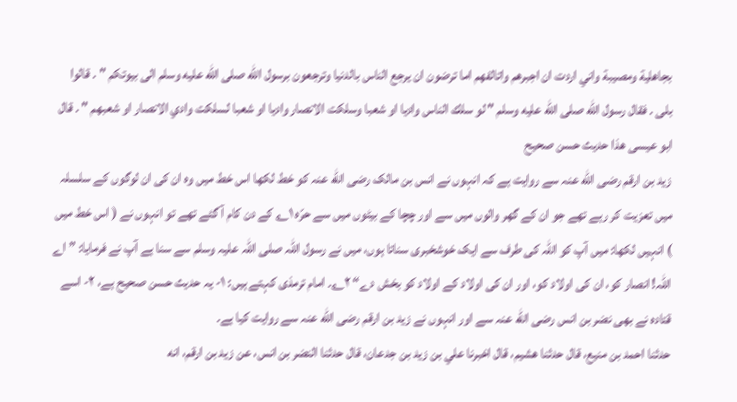بجاهلية ومصيبة واني اردت ان اجبرهم واتالفهم اما ترضون ان يرجع الناس بالدنيا وترجعون برسول الله صلى الله عليه وسلم الى بيوتكم " . قالوا بلى . فقال رسول الله صلى الله عليه وسلم " لو سلك الناس واديا او شعبا وسلكت الانصار واديا او شعبا لسلكت وادي الانصار او شعبهم " . قال ابو عيسى هذا حديث حسن صحيح
زید بن ارقم رضی الله عنہ سے روایت ہے کہ انہوں نے انس بن مالک رضی الله عنہ کو خط لکھا اس خط میں وہ ان کی ان لوگوں کے سلسلہ میں تعزیت کر رہے تھے جو ان کے گھر والوں میں سے اور چچا کے بیٹوں میں سے حرّہ ۱؎ کے دن کام آ گئے تھے تو انہوں نے ( اس خط میں ) انہیں لکھا: میں آپ کو اللہ کی طرف سے ایک خوشخبری سناتا ہوں، میں نے رسول اللہ صلی اللہ علیہ وسلم سے سنا ہے آپ نے فرمایا: ”اے اللہ! انصار کو، ان کی اولاد کو، اور ان کی اولاد کے اولاد کو بخش دے“ ۲؎۔ امام ترمذی کہتے ہیں: ۱- یہ حدیث حسن صحیح ہے، ۲- اسے قتادہ نے بھی نضر بن انس رضی الله عنہ سے اور انہوں نے زید بن ارقم رضی الله عنہ سے روایت کیا ہے۔
حدثنا احمد بن منيع، قال حدثنا هشيم، قال اخبرنا علي بن زيد بن جدعان، قال حدثنا النضر بن انس، عن زيد بن ارقم، انه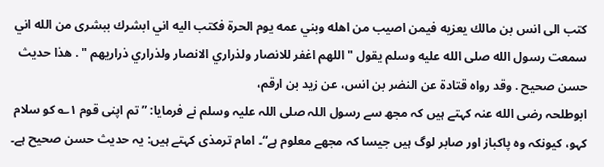كتب الى انس بن مالك يعزيه فيمن اصيب من اهله وبني عمه يوم الحرة فكتب اليه اني ابشرك ببشرى من الله اني سمعت رسول الله صلى الله عليه وسلم يقول " اللهم اغفر للانصار ولذراري الانصار ولذراري ذراريهم " . هذا حديث حسن صحيح . وقد رواه قتادة عن النضر بن انس، عن زيد بن ارقم،
ابوطلحہ رضی الله عنہ کہتے ہیں کہ مجھ سے رسول اللہ صلی اللہ علیہ وسلم نے فرمایا: ”تم اپنی قوم ۱؎ کو سلام کہو، کیونکہ وہ پاکباز اور صابر لوگ ہیں جیسا کہ مجھے معلوم ہے“۔ امام ترمذی کہتے ہیں: یہ حدیث حسن صحیح ہے۔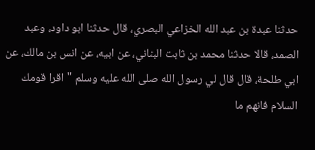حدثنا عبدة بن عبد الله الخزاعي البصري، قال حدثنا ابو داود، وعبد الصمد، قالا حدثنا محمد بن ثابت البناني، عن ابيه، عن انس بن مالك، عن ابي طلحة، قال قال لي رسول الله صلى الله عليه وسلم " اقرا قومك السلام فانهم ما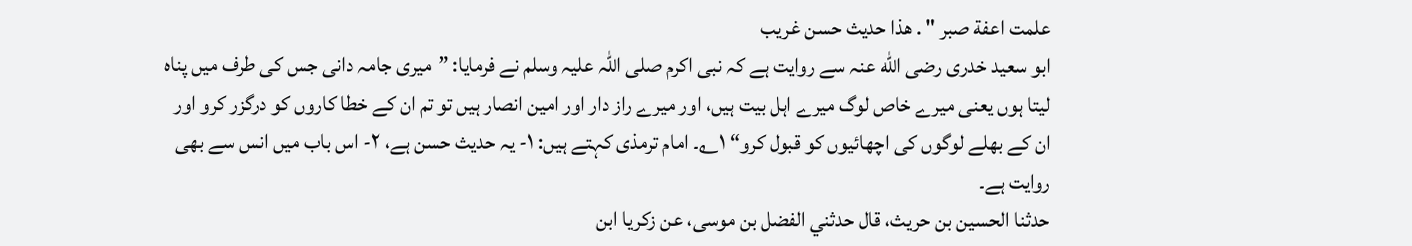علمت اعفة صبر " . هذا حديث حسن غريب
ابو سعید خدری رضی الله عنہ سے روایت ہے کہ نبی اکرم صلی اللہ علیہ وسلم نے فرمایا: ”میری جامہ دانی جس کی طرف میں پناہ لیتا ہوں یعنی میرے خاص لوگ میرے اہل بیت ہیں، اور میرے راز دار اور امین انصار ہیں تو تم ان کے خطا کاروں کو درگزر کرو اور ان کے بھلے لوگوں کی اچھائیوں کو قبول کرو“ ۱؎۔ امام ترمذی کہتے ہیں: ۱- یہ حدیث حسن ہے، ۲- اس باب میں انس سے بھی روایت ہے۔
حدثنا الحسين بن حريث، قال حدثني الفضل بن موسى، عن زكريا ابن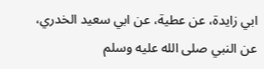ابي زايدة، عن عطية، عن ابي سعيد الخدري، عن النبي صلى الله عليه وسلم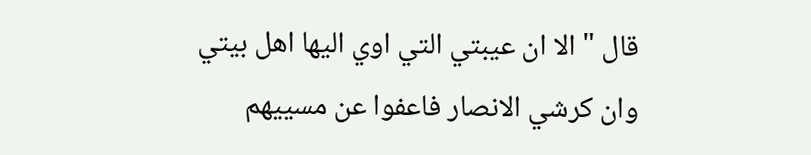قال " الا ان عيبتي التي اوي اليها اهل بيتي وان كرشي الانصار فاعفوا عن مسييهم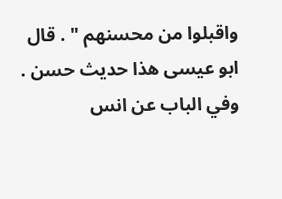واقبلوا من محسنهم " . قال ابو عيسى هذا حديث حسن . وفي الباب عن انس